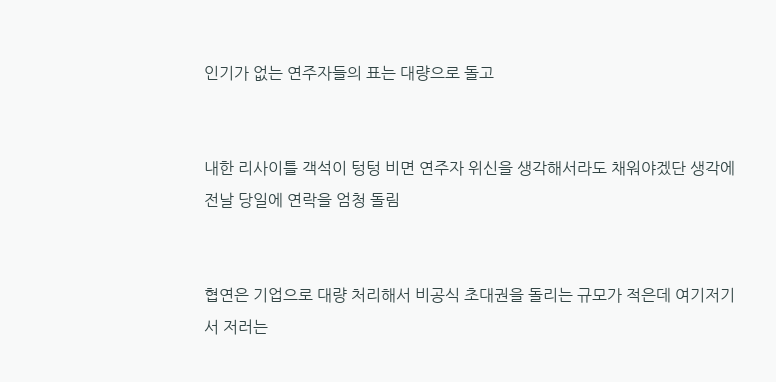인기가 없는 연주자들의 표는 대량으로 돌고


내한 리사이틀 객석이 텅텅 비면 연주자 위신을 생각해서라도 채워야겠단 생각에 전날 당일에 연락을 엄청 돌림


협연은 기업으로 대량 처리해서 비공식 초대권을 돌리는 규모가 적은데 여기저기서 저러는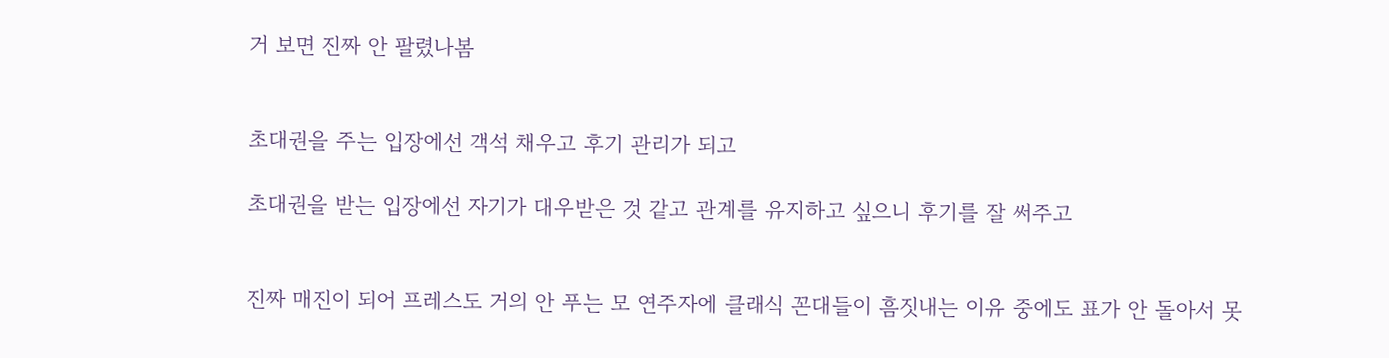거 보면 진짜 안 팔렸나봄


초대권을 주는 입장에선 객석 채우고 후기 관리가 되고

초대권을 받는 입장에선 자기가 대우받은 것 같고 관계를 유지하고 싶으니 후기를 잘 써주고


진짜 매진이 되어 프레스도 거의 안 푸는 모 연주자에 클래식 꼰대들이 흠짓내는 이유 중에도 표가 안 돌아서 못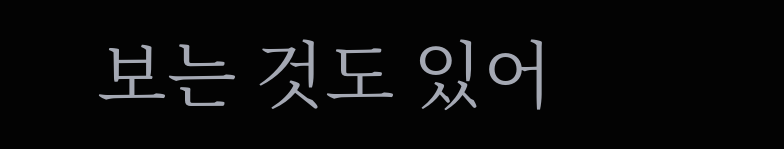보는 것도 있어